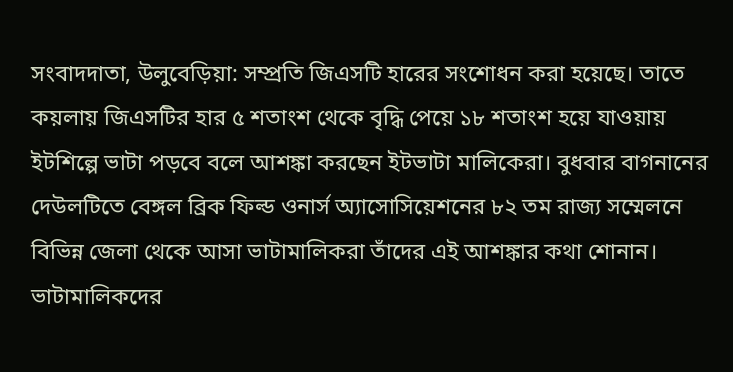সংবাদদাতা, উলুবেড়িয়া: সম্প্রতি জিএসটি হারের সংশোধন করা হয়েছে। তাতে কয়লায় জিএসটির হার ৫ শতাংশ থেকে বৃদ্ধি পেয়ে ১৮ শতাংশ হয়ে যাওয়ায় ইটশিল্পে ভাটা পড়বে বলে আশঙ্কা করছেন ইটভাটা মালিকেরা। বুধবার বাগনানের দেউলটিতে বেঙ্গল ব্রিক ফিল্ড ওনার্স অ্যাসোসিয়েশনের ৮২ তম রাজ্য সম্মেলনে বিভিন্ন জেলা থেকে আসা ভাটামালিকরা তাঁদের এই আশঙ্কার কথা শোনান। ভাটামালিকদের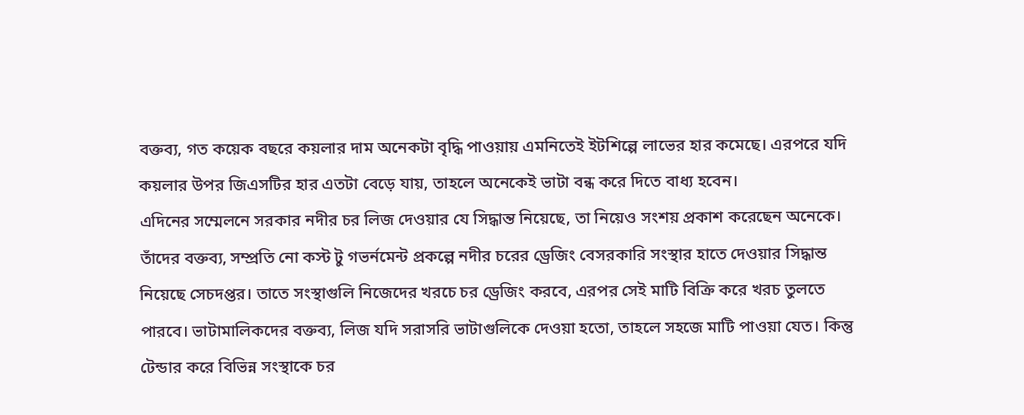বক্তব্য, গত কয়েক বছরে কয়লার দাম অনেকটা বৃদ্ধি পাওয়ায় এমনিতেই ইটশিল্পে লাভের হার কমেছে। এরপরে যদি কয়লার উপর জিএসটির হার এতটা বেড়ে যায়, তাহলে অনেকেই ভাটা বন্ধ করে দিতে বাধ্য হবেন।
এদিনের সম্মেলনে সরকার নদীর চর লিজ দেওয়ার যে সিদ্ধান্ত নিয়েছে, তা নিয়েও সংশয় প্রকাশ করেছেন অনেকে। তাঁদের বক্তব্য, সম্প্রতি নো কস্ট টু গভর্নমেন্ট প্রকল্পে নদীর চরের ড্রেজিং বেসরকারি সংস্থার হাতে দেওয়ার সিদ্ধান্ত নিয়েছে সেচদপ্তর। তাতে সংস্থাগুলি নিজেদের খরচে চর ড্রেজিং করবে, এরপর সেই মাটি বিক্রি করে খরচ তুলতে পারবে। ভাটামালিকদের বক্তব্য, লিজ যদি সরাসরি ভাটাগুলিকে দেওয়া হতো, তাহলে সহজে মাটি পাওয়া যেত। কিন্তু টেন্ডার করে বিভিন্ন সংস্থাকে চর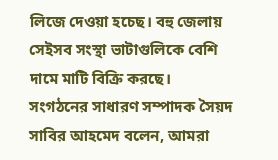লিজে দেওয়া হচেছ। বহু জেলায় সেইসব সংস্থা ভাটাগুলিকে বেশি দামে মাটি বিক্রি করছে।
সংগঠনের সাধারণ সম্পাদক সৈয়দ সাবির আহমেদ বলেন, আমরা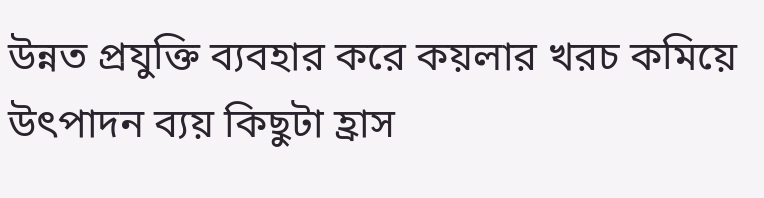উন্নত প্রযুক্তি ব্যবহার করে কয়লার খরচ কমিয়ে উৎপাদন ব্যয় কিছুটা হ্রাস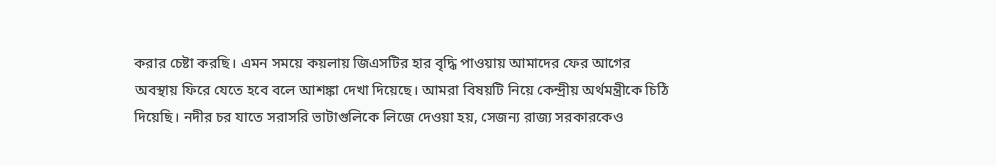করার চেষ্টা করছি। এমন সময়ে কয়লায় জিএসটির হার বৃদ্ধি পাওয়ায় আমাদের ফের আগের অবস্থায় ফিরে যেতে হবে বলে আশঙ্কা দেখা দিয়েছে। আমরা বিষয়টি নিয়ে কেন্দ্রীয় অর্থমন্ত্রীকে চিঠি দিয়েছি। নদীর চর যাতে সরাসরি ভাটাগুলিকে লিজে দেওয়া হয়, সেজন্য রাজ্য সরকারকেও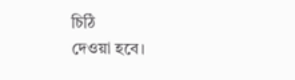চিঠি
দেওয়া হবে।